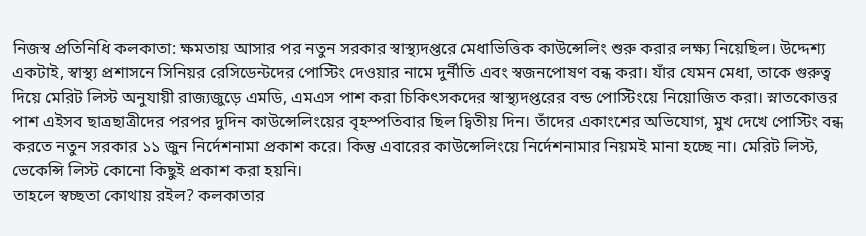নিজস্ব প্রতিনিধি কলকাতা: ক্ষমতায় আসার পর নতুন সরকার স্বাস্থ্যদপ্তরে মেধাভিত্তিক কাউন্সেলিং শুরু করার লক্ষ্য নিয়েছিল। উদ্দেশ্য একটাই, স্বাস্থ্য প্রশাসনে সিনিয়র রেসিডেন্টদের পোস্টিং দেওয়ার নামে দুর্নীতি এবং স্বজনপোষণ বন্ধ করা। যাঁর যেমন মেধা, তাকে গুরুত্ব দিয়ে মেরিট লিস্ট অনুযায়ী রাজ্যজুড়ে এমডি, এমএস পাশ করা চিকিৎসকদের স্বাস্থ্যদপ্তরের বন্ড পোস্টিংয়ে নিয়োজিত করা। স্নাতকোত্তর পাশ এইসব ছাত্রছাত্রীদের পরপর দুদিন কাউন্সেলিংয়ের বৃহস্পতিবার ছিল দ্বিতীয় দিন। তাঁদের একাংশের অভিযোগ, মুখ দেখে পোস্টিং বন্ধ করতে নতুন সরকার ১১ জুন নির্দেশনামা প্রকাশ করে। কিন্তু এবারের কাউন্সেলিংয়ে নির্দেশনামার নিয়মই মানা হচ্ছে না। মেরিট লিস্ট, ভেকেন্সি লিস্ট কোনো কিছুই প্রকাশ করা হয়নি।
তাহলে স্বচ্ছতা কোথায় রইল? কলকাতার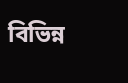বিভিন্ন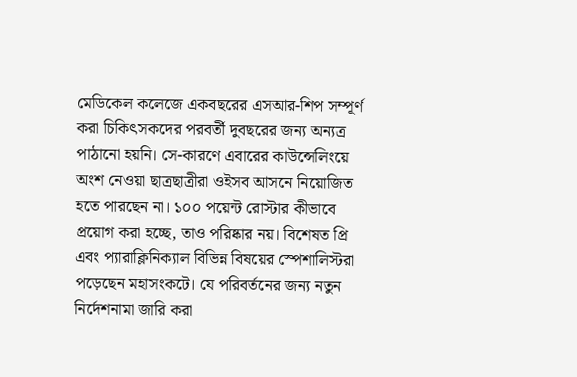মেডিকেল কলেজে একবছরের এসআর-শিপ সম্পূর্ণ করা চিকিৎসকদের পরবর্তী দুবছরের জন্য অন্যত্র পাঠানো হয়নি। সে-কারণে এবারের কাউন্সেলিংয়ে অংশ নেওয়া ছাত্রছাত্রীরা ওইসব আসনে নিয়োজিত হতে পারছেন না। ১০০ পয়েন্ট রোস্টার কীভাবে প্রয়োগ করা হচ্ছে, তাও পরিষ্কার নয়। বিশেষত প্রি এবং প্যারাক্লিনিক্যাল বিভিন্ন বিষয়ের স্পেশালিস্টরা পড়েছেন মহাসংকটে। যে পরিবর্তনের জন্য নতুন নির্দেশনামা জারি করা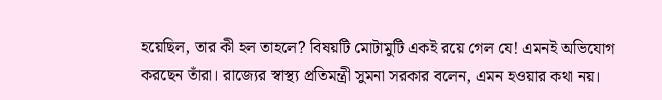হয়েছিল, তার কী হল তাহলে? বিষয়টি মোটামুটি একই রয়ে গেল যে! এমনই অভিযোগ করছেন তাঁরা। রাজ্যের স্বাস্থ্য প্রতিমন্ত্রী সুমনা সরকার বলেন, এমন হওয়ার কথা নয়।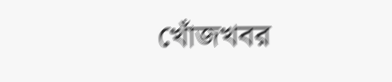খোঁজখবর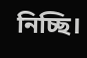নিচ্ছি।